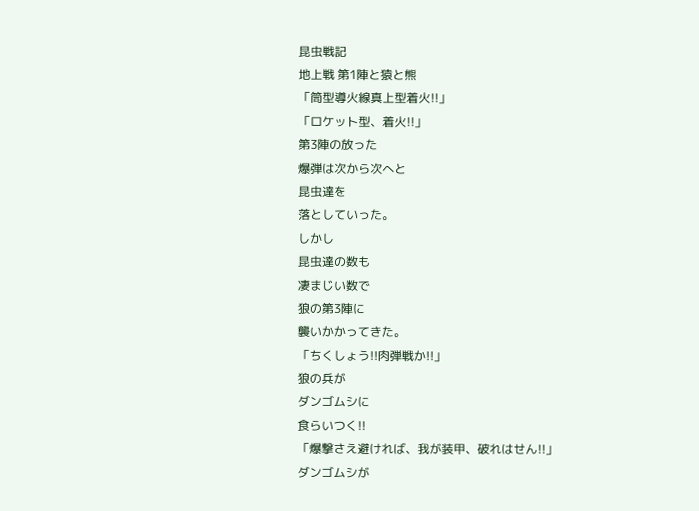昆虫戦記
地上戦 第1陣と猿と熊
「筒型導火線真上型着火!!」
「ロケット型、着火!!」
第3陣の放った
爆弾は次から次へと
昆虫達を
落としていった。
しかし
昆虫達の数も
凄まじい数で
狼の第3陣に
襲いかかってきた。
「ちくしょう!!肉弾戦か!!」
狼の兵が
ダンゴムシに
食らいつく!!
「爆撃さえ避ければ、我が装甲、破れはせん!!」
ダンゴムシが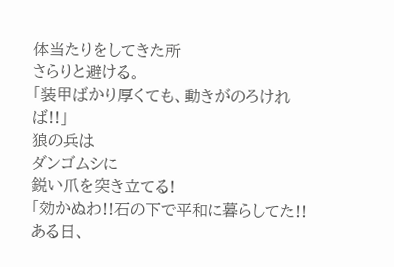体当たりをしてきた所
さらりと避ける。
「装甲ばかり厚くても、動きがのろければ!!」
狼の兵は
ダンゴムシに
鋭い爪を突き立てる!
「効かぬわ!!石の下で平和に暮らしてた!!ある日、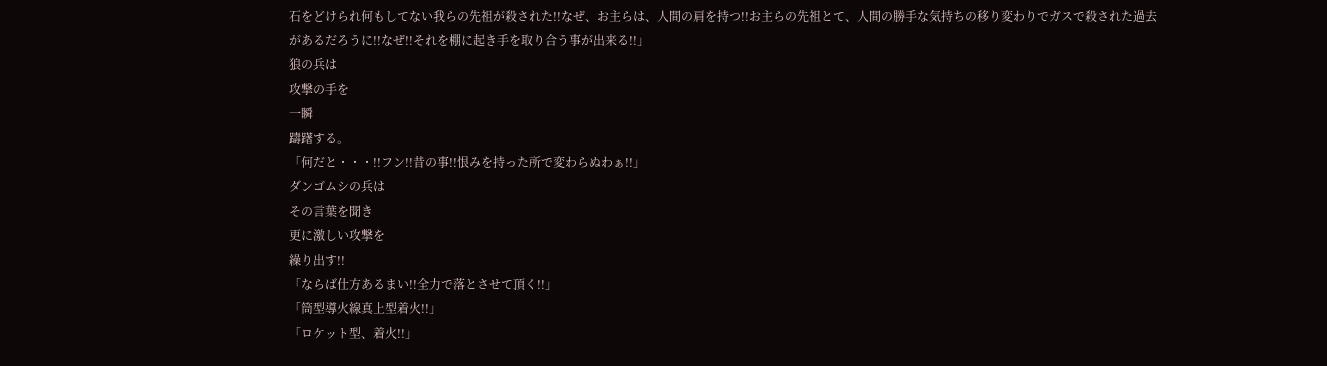石をどけられ何もしてない我らの先祖が殺された!!なぜ、お主らは、人間の肩を持つ!!お主らの先祖とて、人間の勝手な気持ちの移り変わりでガスで殺された過去があるだろうに!!なぜ!!それを棚に起き手を取り合う事が出来る!!」
狼の兵は
攻撃の手を
一瞬
躊躇する。
「何だと・・・!!フン!!昔の事!!恨みを持った所で変わらぬわぁ!!」
ダンゴムシの兵は
その言葉を聞き
更に激しい攻撃を
繰り出す!!
「ならば仕方あるまい!!全力で落とさせて頂く!!」
「筒型導火線真上型着火!!」
「ロケット型、着火!!」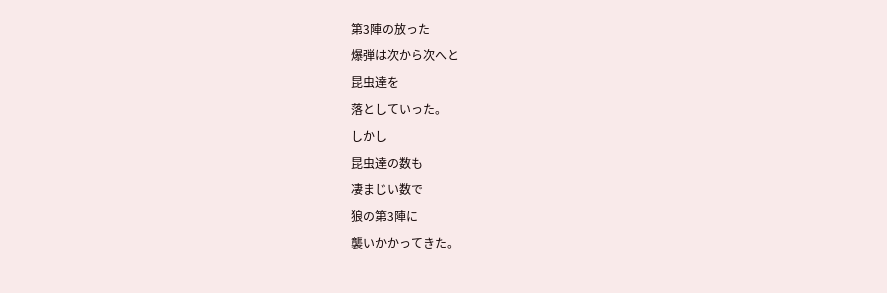第3陣の放った
爆弾は次から次へと
昆虫達を
落としていった。
しかし
昆虫達の数も
凄まじい数で
狼の第3陣に
襲いかかってきた。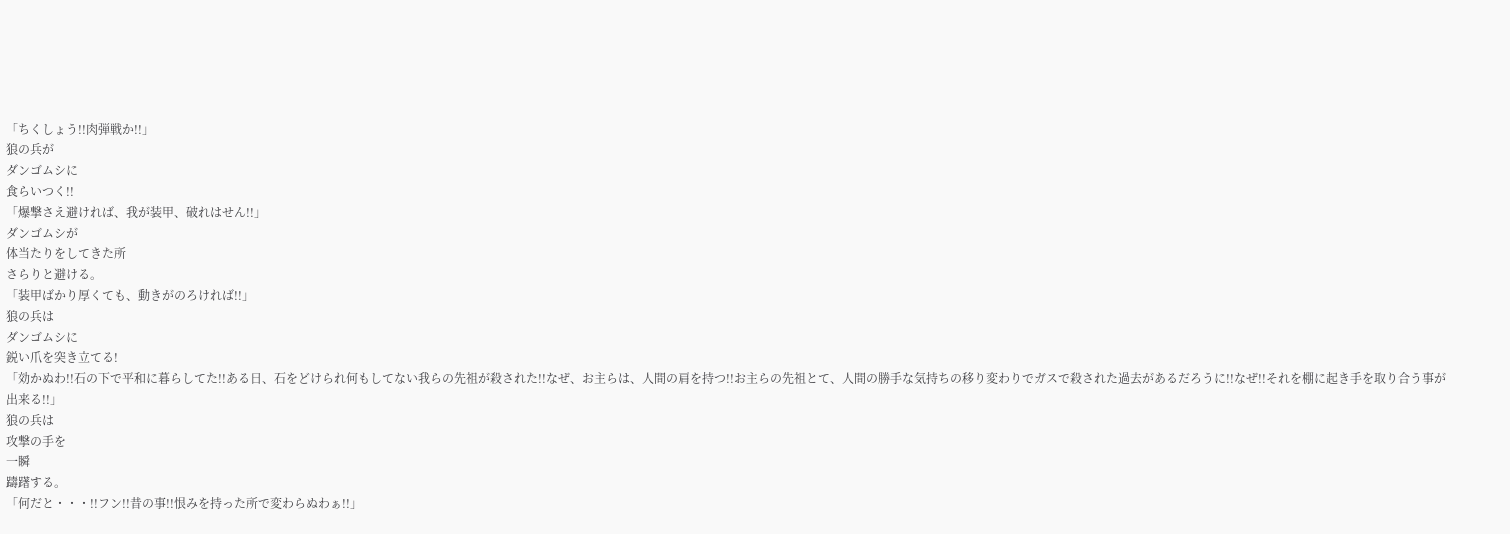「ちくしょう!!肉弾戦か!!」
狼の兵が
ダンゴムシに
食らいつく!!
「爆撃さえ避ければ、我が装甲、破れはせん!!」
ダンゴムシが
体当たりをしてきた所
さらりと避ける。
「装甲ばかり厚くても、動きがのろければ!!」
狼の兵は
ダンゴムシに
鋭い爪を突き立てる!
「効かぬわ!!石の下で平和に暮らしてた!!ある日、石をどけられ何もしてない我らの先祖が殺された!!なぜ、お主らは、人間の肩を持つ!!お主らの先祖とて、人間の勝手な気持ちの移り変わりでガスで殺された過去があるだろうに!!なぜ!!それを棚に起き手を取り合う事が出来る!!」
狼の兵は
攻撃の手を
一瞬
躊躇する。
「何だと・・・!!フン!!昔の事!!恨みを持った所で変わらぬわぁ!!」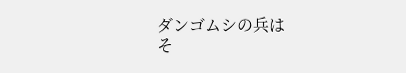ダンゴムシの兵は
そ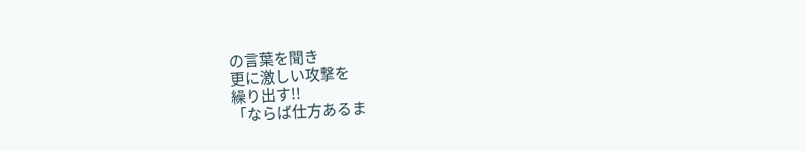の言葉を聞き
更に激しい攻撃を
繰り出す!!
「ならば仕方あるま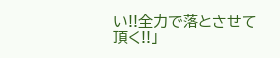い!!全力で落とさせて頂く!!」